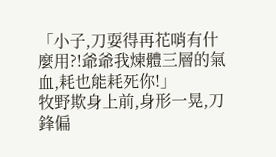「小子,刀耍得再花哨有什麼用?!爺爺我煉體三層的氣血,耗也能耗死你!」
牧野欺身上前,身形一晃,刀鋒偏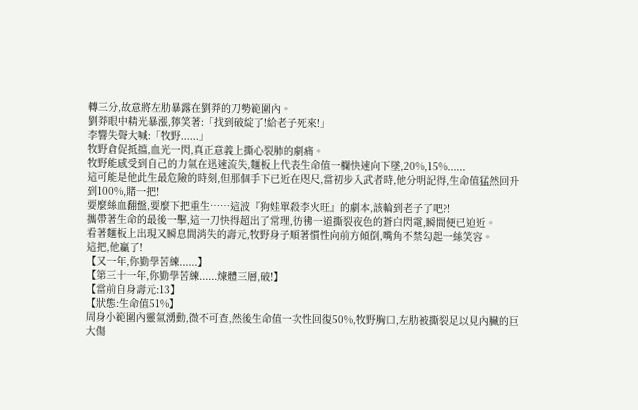轉三分,故意將左肋暴露在劉莽的刀勢範圍內。
劉莽眼中精光暴漲,獰笑著:「找到破綻了!給老子死來!」
李響失聲大喊:「牧野......」
牧野倉促抵擋,血光一閃,真正意義上撕心裂肺的劇痛。
牧野能感受到自己的力氣在迅速流失,麵板上代表生命值一欄快速向下墜,20%,15%......
這可能是他此生最危險的時刻,但那個手下已近在咫尺,當初步入武者時,他分明記得,生命值猛然回升到100%,賭一把!
要麼絲血翻盤,要麼下把重生……這波『狗娃單殺李火旺』的劇本,該輪到老子了吧?!
攜帶著生命的最後一擊,這一刀快得超出了常理,彷彿一道撕裂夜色的蒼白閃電,瞬間便已迫近。
看著麵板上出現又瞬息間消失的壽元,牧野身子順著慣性向前方傾倒,嘴角不禁勾起一絲笑容。
這把,他贏了!
【又一年,你勤學苦練......】
【第三十一年,你勤學苦練......煉體三層,破!】
【當前自身壽元:13】
【狀態:生命值51%】
周身小範圍內靈氣湧動,微不可查,然後生命值一次性回復50%,牧野胸口,左肋被撕裂足以見內臟的巨大傷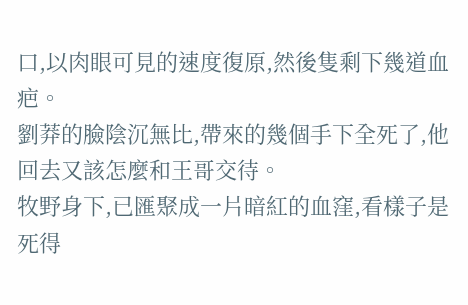口,以肉眼可見的速度復原,然後隻剩下幾道血疤。
劉莽的臉陰沉無比,帶來的幾個手下全死了,他回去又該怎麼和王哥交待。
牧野身下,已匯聚成一片暗紅的血窪,看樣子是死得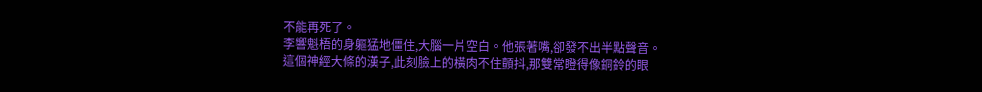不能再死了。
李響魁梧的身軀猛地僵住,大腦一片空白。他張著嘴,卻發不出半點聲音。
這個神經大條的漢子,此刻臉上的橫肉不住顫抖,那雙常瞪得像銅鈴的眼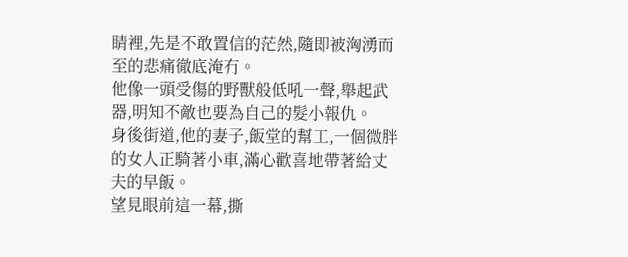睛裡,先是不敢置信的茫然,隨即被洶湧而至的悲痛徹底淹冇。
他像一頭受傷的野獸般低吼一聲,舉起武器,明知不敵也要為自己的髮小報仇。
身後街道,他的妻子,飯堂的幫工,一個微胖的女人正騎著小車,滿心歡喜地帶著給丈夫的早飯。
望見眼前這一幕,撕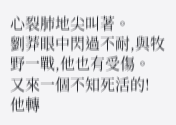心裂肺地尖叫著。
劉莽眼中閃過不耐,與牧野一戰,他也有受傷。
又來一個不知死活的!
他轉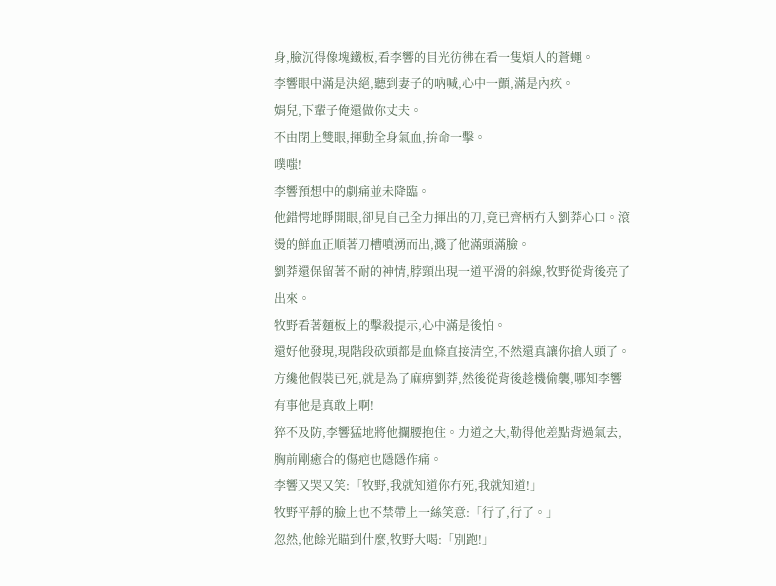身,臉沉得像塊鐵板,看李響的目光彷彿在看一隻煩人的蒼蠅。
李響眼中滿是決絕,聽到妻子的吶喊,心中一顫,滿是內疚。
娟兒,下輩子俺還做你丈夫。
不由閉上雙眼,揮動全身氣血,拚命一擊。
噗嗤!
李響預想中的劇痛並未降臨。
他錯愕地睜開眼,卻見自己全力揮出的刀,竟已齊柄冇入劉莽心口。滾燙的鮮血正順著刀槽噴湧而出,濺了他滿頭滿臉。
劉莽還保留著不耐的神情,脖頸出現一道平滑的斜線,牧野從背後亮了出來。
牧野看著麵板上的擊殺提示,心中滿是後怕。
還好他發現,現階段砍頭都是血條直接清空,不然還真讓你搶人頭了。
方纔他假裝已死,就是為了麻痹劉莽,然後從背後趁機偷襲,哪知李響有事他是真敢上啊!
猝不及防,李響猛地將他攔腰抱住。力道之大,勒得他差點背過氣去,胸前剛癒合的傷疤也隱隱作痛。
李響又哭又笑:「牧野,我就知道你冇死,我就知道!」
牧野平靜的臉上也不禁帶上一絲笑意:「行了,行了。」
忽然,他餘光瞄到什麼,牧野大喝:「別跑!」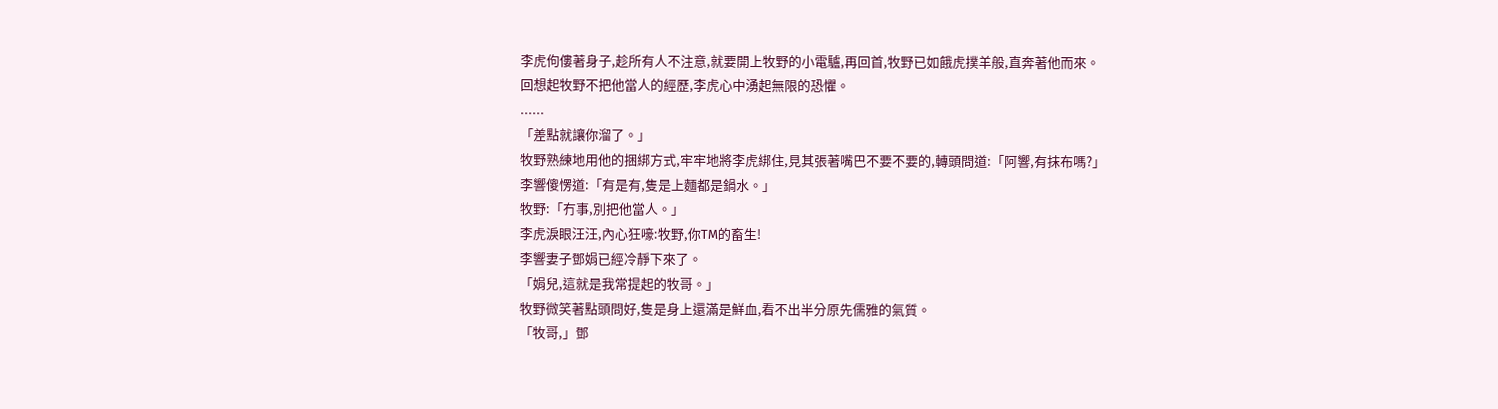李虎佝僂著身子,趁所有人不注意,就要開上牧野的小電驢,再回首,牧野已如餓虎撲羊般,直奔著他而來。
回想起牧野不把他當人的經歷,李虎心中湧起無限的恐懼。
......
「差點就讓你溜了。」
牧野熟練地用他的捆綁方式,牢牢地將李虎綁住,見其張著嘴巴不要不要的,轉頭問道:「阿響,有抹布嗎?」
李響傻愣道:「有是有,隻是上麵都是鍋水。」
牧野:「冇事,別把他當人。」
李虎淚眼汪汪,內心狂嚎:牧野,你TM的畜生!
李響妻子鄧娟已經冷靜下來了。
「娟兒,這就是我常提起的牧哥。」
牧野微笑著點頭問好,隻是身上還滿是鮮血,看不出半分原先儒雅的氣質。
「牧哥,」鄧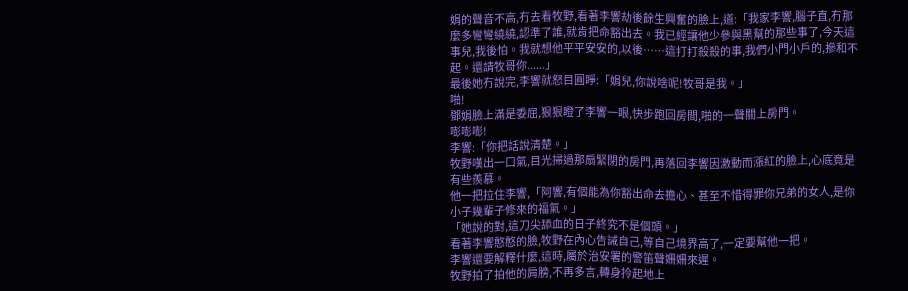娟的聲音不高,冇去看牧野,看著李響劫後餘生興奮的臉上,道:「我家李響,腦子直,冇那麼多彎彎繞繞,認準了誰,就肯把命豁出去。我已經讓他少參與黑幫的那些事了,今天這事兒,我後怕。我就想他平平安安的,以後……這打打殺殺的事,我們小門小戶的,摻和不起。還請牧哥你......」
最後她冇說完,李響就怒目圓睜:「娟兒,你說啥呢!牧哥是我。」
啪!
鄧娟臉上滿是委屈,狠狠瞪了李響一眼,快步跑回房間,啪的一聲關上房門。
嘭嘭嘭!
李響:「你把話說清楚。」
牧野嘆出一口氣,目光掃過那扇緊閉的房門,再落回李響因激動而漲紅的臉上,心底竟是有些羨慕。
他一把拉住李響,「阿響,有個能為你豁出命去擔心、甚至不惜得罪你兄弟的女人,是你小子幾輩子修來的福氣。」
「她說的對,這刀尖舔血的日子終究不是個頭。」
看著李響憨憨的臉,牧野在內心告誡自己,等自己境界高了,一定要幫他一把。
李響還要解釋什麼,這時,屬於治安署的警笛聲姍姍來遲。
牧野拍了拍他的肩膀,不再多言,轉身拎起地上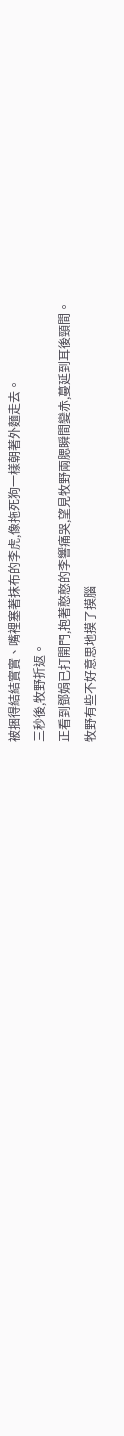被捆得結結實實、嘴裡塞著抹布的李虎,像拖死狗一樣朝著外麵走去。
三秒後,牧野折返。
正看到鄧娟已打開門,抱著憨憨的李響痛哭,望見牧野兩腮瞬間變赤,蔓延到耳後頸間。
牧野有些不好意思地摸了摸腦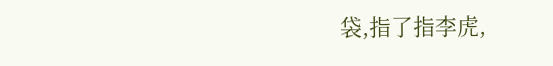袋,指了指李虎,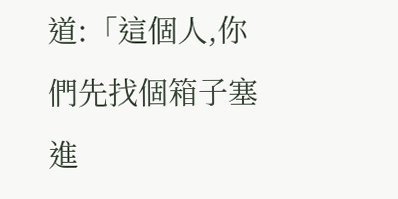道:「這個人,你們先找個箱子塞進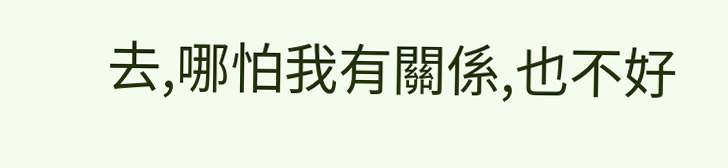去,哪怕我有關係,也不好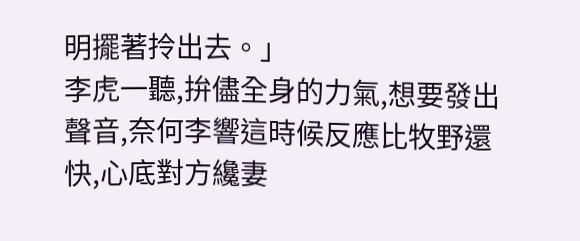明擺著拎出去。」
李虎一聽,拚儘全身的力氣,想要發出聲音,奈何李響這時候反應比牧野還快,心底對方纔妻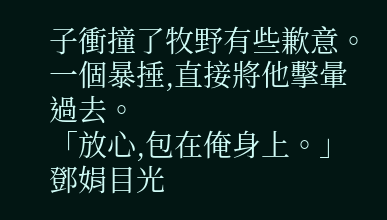子衝撞了牧野有些歉意。
一個暴捶,直接將他擊暈過去。
「放心,包在俺身上。」
鄧娟目光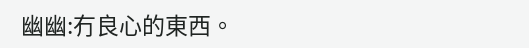幽幽:冇良心的東西。